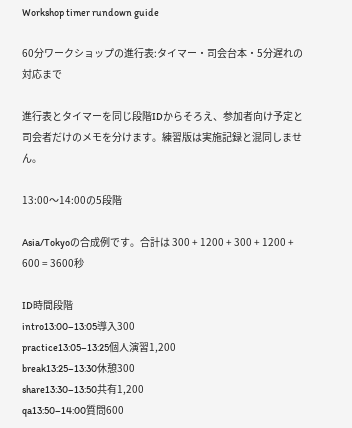Workshop timer rundown guide

60分ワークショップの進行表:タイマー・司会台本・5分遅れの対応まで

進行表とタイマーを同じ段階IDからそろえ、参加者向け予定と司会者だけのメモを分けます。練習版は実施記録と混同しません。

13:00〜14:00の5段階

Asia/Tokyoの合成例です。合計は 300 + 1200 + 300 + 1200 + 600 = 3600秒

ID時間段階
intro13:00–13:05導入300
practice13:05–13:25個人演習1,200
break13:25–13:30休憩300
share13:30–13:50共有1,200
qa13:50–14:00質問600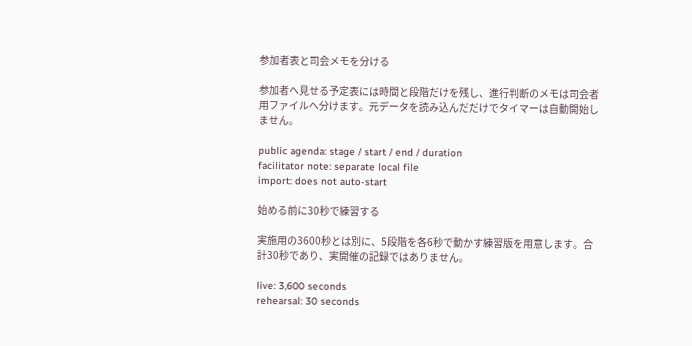参加者表と司会メモを分ける

参加者へ見せる予定表には時間と段階だけを残し、進行判断のメモは司会者用ファイルへ分けます。元データを読み込んだだけでタイマーは自動開始しません。

public agenda: stage / start / end / duration
facilitator note: separate local file
import: does not auto-start

始める前に30秒で練習する

実施用の3600秒とは別に、5段階を各6秒で動かす練習版を用意します。合計30秒であり、実開催の記録ではありません。

live: 3,600 seconds
rehearsal: 30 seconds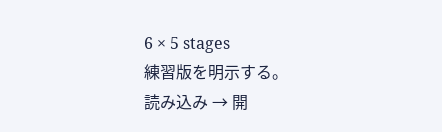6 × 5 stages
練習版を明示する。
読み込み → 開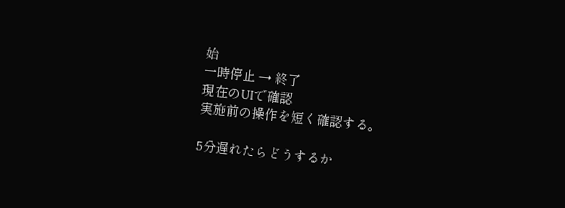始
一時停止 → 終了
現在のUIで確認
実施前の操作を短く確認する。

5分遅れたらどうするか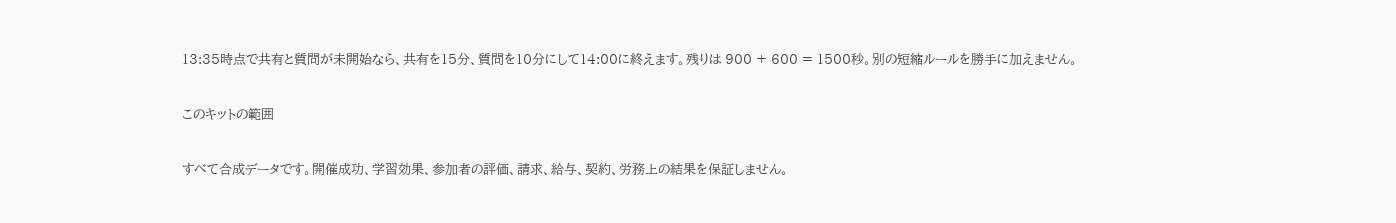13:35時点で共有と質問が未開始なら、共有を15分、質問を10分にして14:00に終えます。残りは 900 + 600 = 1500秒。別の短縮ルールを勝手に加えません。

このキットの範囲

すべて合成データです。開催成功、学習効果、参加者の評価、請求、給与、契約、労務上の結果を保証しません。